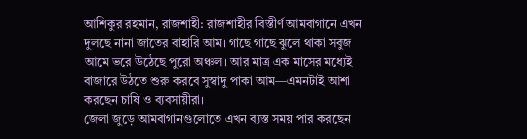আশিকুর রহমান, রাজশাহী: রাজশাহীর বিস্তীর্ণ আমবাগানে এখন দুলছে নানা জাতের বাহারি আম। গাছে গাছে ঝুলে থাকা সবুজ আমে ভরে উঠেছে পুরো অঞ্চল। আর মাত্র এক মাসের মধ্যেই বাজারে উঠতে শুরু করবে সুস্বাদু পাকা আম—এমনটাই আশা করছেন চাষি ও ব্যবসায়ীরা।
জেলা জুড়ে আমবাগানগুলোতে এখন ব্যস্ত সময় পার করছেন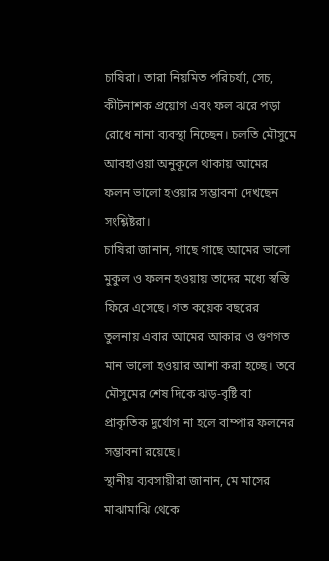চাষিরা। তারা নিয়মিত পরিচর্যা, সেচ, কীটনাশক প্রয়োগ এবং ফল ঝরে পড়া রোধে নানা ব্যবস্থা নিচ্ছেন। চলতি মৌসুমে আবহাওয়া অনুকূলে থাকায় আমের ফলন ভালো হওয়ার সম্ভাবনা দেখছেন সংশ্লিষ্টরা।
চাষিরা জানান, গাছে গাছে আমের ভালো মুকুল ও ফলন হওয়ায় তাদের মধ্যে স্বস্তি ফিরে এসেছে। গত কয়েক বছরের তুলনায় এবার আমের আকার ও গুণগত মান ভালো হওয়ার আশা করা হচ্ছে। তবে মৌসুমের শেষ দিকে ঝড়-বৃষ্টি বা প্রাকৃতিক দুর্যোগ না হলে বাম্পার ফলনের সম্ভাবনা রয়েছে।
স্থানীয় ব্যবসায়ীরা জানান, মে মাসের মাঝামাঝি থেকে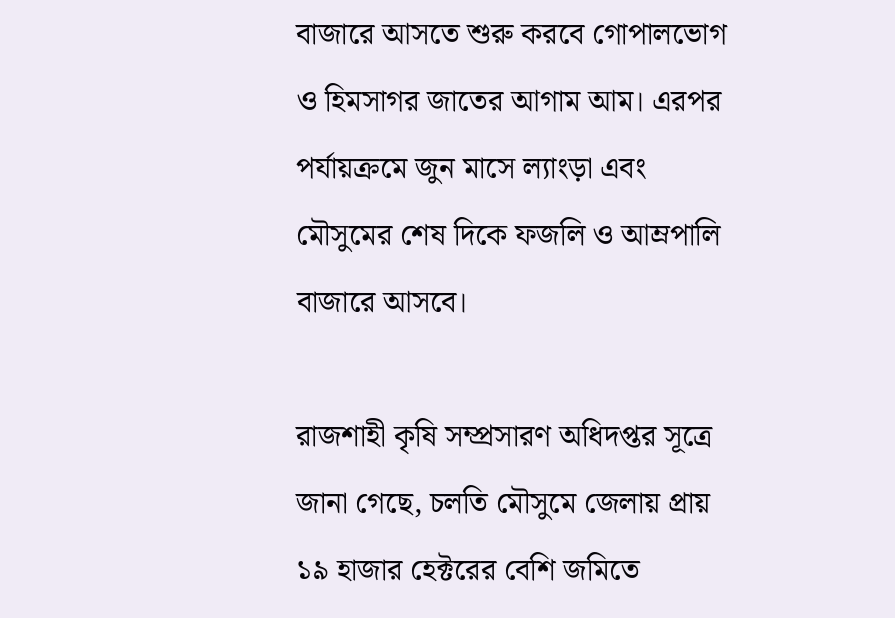বাজারে আসতে শুরু করবে গোপালভোগ ও হিমসাগর জাতের আগাম আম। এরপর পর্যায়ক্রমে জুন মাসে ল্যাংড়া এবং মৌসুমের শেষ দিকে ফজলি ও আম্রপালি বাজারে আসবে।

রাজশাহী কৃষি সম্প্রসারণ অধিদপ্তর সূত্রে জানা গেছে, চলতি মৌসুমে জেলায় প্রায় ১৯ হাজার হেক্টরের বেশি জমিতে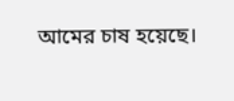আমের চাষ হয়েছে।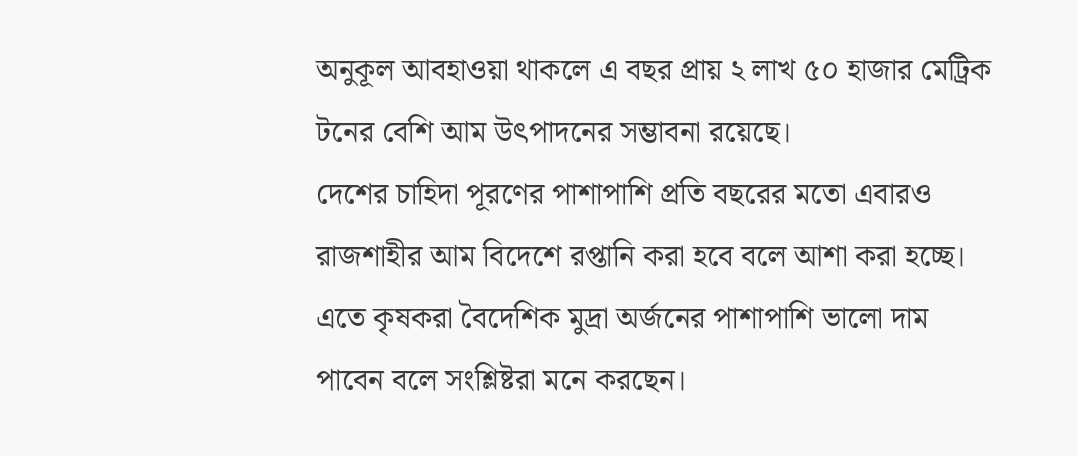অনুকূল আবহাওয়া থাকলে এ বছর প্রায় ২ লাখ ৫০ হাজার মেট্রিক টনের বেশি আম উৎপাদনের সম্ভাবনা রয়েছে।
দেশের চাহিদা পূরণের পাশাপাশি প্রতি বছরের মতো এবারও রাজশাহীর আম বিদেশে রপ্তানি করা হবে বলে আশা করা হচ্ছে। এতে কৃষকরা বৈদেশিক মুদ্রা অর্জনের পাশাপাশি ভালো দাম পাবেন বলে সংশ্লিষ্টরা মনে করছেন।